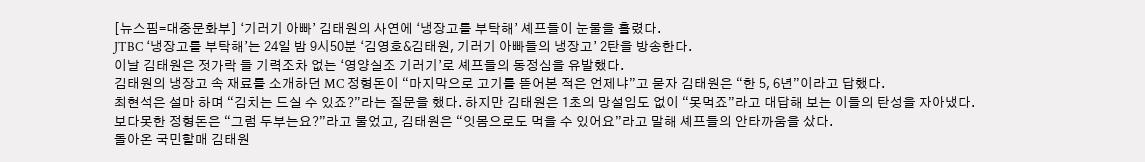[뉴스핌=대중문화부] ‘기러기 아빠’ 김태원의 사연에 ‘냉장고를 부탁해’ 셰프들이 눈물을 흘렸다.
JTBC ‘냉장고를 부탁해’는 24일 밤 9시50분 ‘김영호&김태원, 기러기 아빠들의 냉장고’ 2탄을 방송한다.
이날 김태원은 젓가락 들 기력조차 없는 ‘영양실조 기러기’로 셰프들의 동정심을 유발했다.
김태원의 냉장고 속 재료를 소개하던 MC 정형돈이 “마지막으로 고기를 뜯어본 적은 언제냐”고 묻자 김태원은 “한 5, 6년”이라고 답했다.
최현석은 설마 하며 “김치는 드실 수 있죠?”라는 질문을 했다. 하지만 김태원은 1초의 망설임도 없이 “못먹죠”라고 대답해 보는 이들의 탄성을 자아냈다.
보다못한 정형돈은 “그럼 두부는요?”라고 물었고, 김태원은 “잇몸으로도 먹을 수 있어요”라고 말해 셰프들의 안타까움을 샀다.
돌아온 국민할매 김태원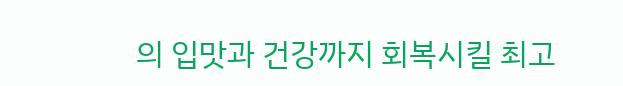의 입맛과 건강까지 회복시킬 최고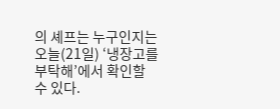의 셰프는 누구인지는 오늘(21일) ‘냉장고를 부탁해’에서 확인할 수 있다.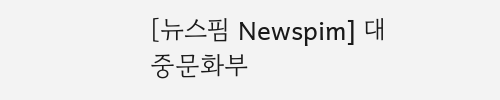[뉴스핌 Newspim] 대중문화부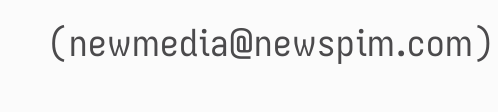(newmedia@newspim.com)